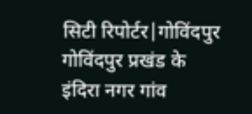सिटी रिपोर्टर|गोविंदपुर गोविंदपुर प्रखंड के इंदिरा नगर गांव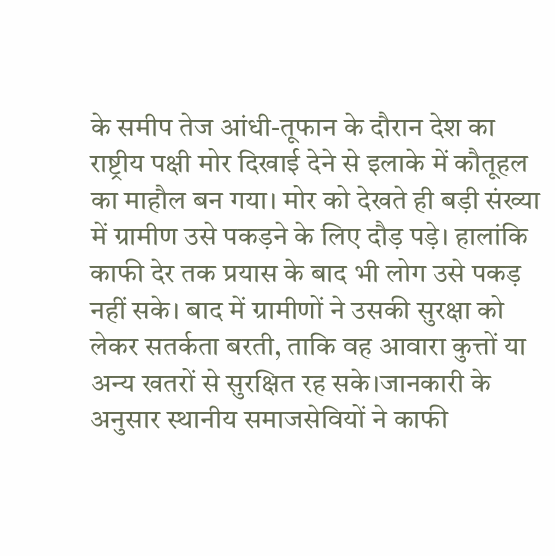के समीप तेज आंधी-तूफान के दौरान देश का राष्ट्रीय पक्षी मोर दिखाई देने से इलाके में कौतूहल का माहौल बन गया। मोर को देखते ही बड़ी संख्या में ग्रामीण उसे पकड़ने के लिए दौड़ पड़े। हालांकि काफी देर तक प्रयास के बाद भी लोग उसे पकड़ नहीं सके। बाद में ग्रामीणों ने उसकी सुरक्षा को लेकर सतर्कता बरती, ताकि वह आवारा कुत्तों या अन्य खतरों से सुरक्षित रह सके।जानकारी के अनुसार स्थानीय समाजसेवियों ने काफी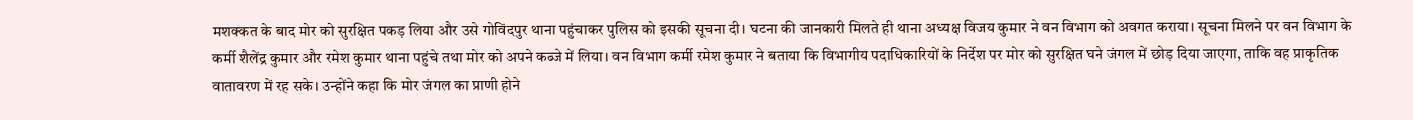मशक्कत के बाद मोर को सुरक्षित पकड़ लिया और उसे गोविंदपुर थाना पहुंचाकर पुलिस को इसकी सूचना दी। घटना की जानकारी मिलते ही थाना अध्यक्ष विजय कुमार ने वन विभाग को अवगत कराया। सूचना मिलने पर वन विभाग के कर्मी शैलेंद्र कुमार और रमेश कुमार थाना पहुंचे तथा मोर को अपने कब्जे में लिया। वन विभाग कर्मी रमेश कुमार ने बताया कि विभागीय पदाधिकारियों के निर्देश पर मोर को सुरक्षित घने जंगल में छोड़ दिया जाएगा, ताकि वह प्राकृतिक वातावरण में रह सके। उन्होंने कहा कि मोर जंगल का प्राणी होने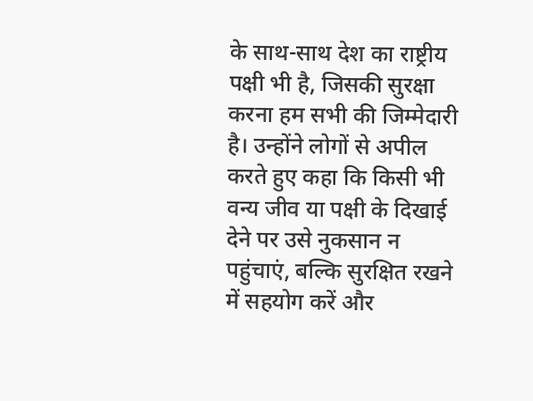के साथ-साथ देश का राष्ट्रीय पक्षी भी है, जिसकी सुरक्षा करना हम सभी की जिम्मेदारी है। उन्होंने लोगों से अपील करते हुए कहा कि किसी भी वन्य जीव या पक्षी के दिखाई देने पर उसे नुकसान न पहुंचाएं, बल्कि सुरक्षित रखने में सहयोग करें और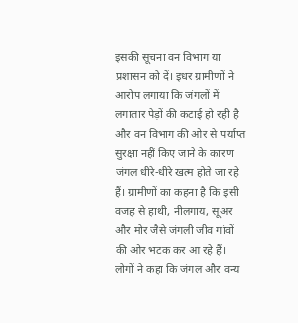इसकी सूचना वन विभाग या प्रशासन को दें। इधर ग्रामीणों ने आरोप लगाया कि जंगलों में लगातार पेड़ों की कटाई हो रही है और वन विभाग की ओर से पर्याप्त सुरक्षा नहीं किए जाने के कारण जंगल धीरे-धीरे खत्म होते जा रहे हैं। ग्रामीणों का कहना है कि इसी वजह से हाथी, नीलगाय, सूअर और मोर जैसे जंगली जीव गांवों की ओर भटक कर आ रहे हैं। लोगों ने कहा कि जंगल और वन्य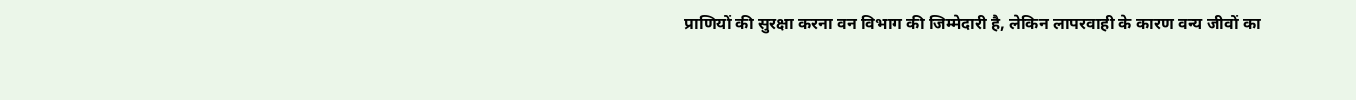प्राणियों की सुरक्षा करना वन विभाग की जिम्मेदारी है, लेकिन लापरवाही के कारण वन्य जीवों का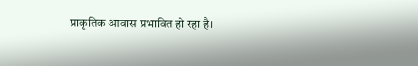प्राकृतिक आवास प्रभावित हो रहा है।